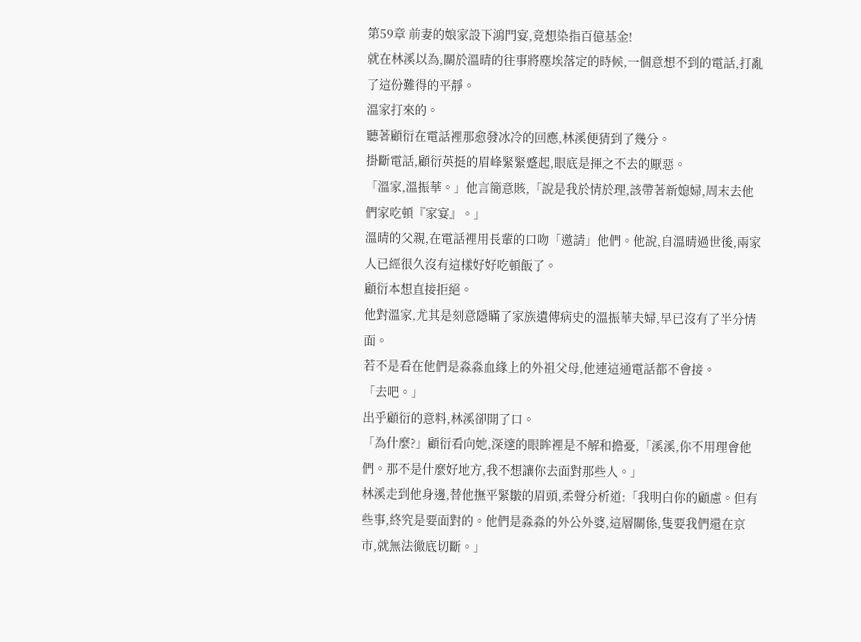第59章 前妻的娘家設下鴻門宴,竟想染指百億基金!
就在林溪以為,關於溫晴的往事將塵埃落定的時候,一個意想不到的電話,打亂了這份難得的平靜。
溫家打來的。
聽著顧衍在電話裡那愈發冰冷的回應,林溪便猜到了幾分。
掛斷電話,顧衍英挺的眉峰緊緊蹙起,眼底是揮之不去的厭惡。
「溫家,溫振華。」他言簡意賅,「說是我於情於理,該帶著新媳婦,周末去他們家吃頓『家宴』。」
溫晴的父親,在電話裡用長輩的口吻「邀請」他們。他說,自溫晴過世後,兩家人已經很久沒有這樣好好吃頓飯了。
顧衍本想直接拒絕。
他對溫家,尤其是刻意隱瞞了家族遺傳病史的溫振華夫婦,早已沒有了半分情面。
若不是看在他們是淼淼血緣上的外祖父母,他連這通電話都不會接。
「去吧。」
出乎顧衍的意料,林溪卻開了口。
「為什麼?」顧衍看向她,深邃的眼眸裡是不解和擔憂,「溪溪,你不用理會他們。那不是什麼好地方,我不想讓你去面對那些人。」
林溪走到他身邊,替他撫平緊皺的眉頭,柔聲分析道:「我明白你的顧慮。但有些事,終究是要面對的。他們是淼淼的外公外婆,這層關係,隻要我們還在京市,就無法徹底切斷。」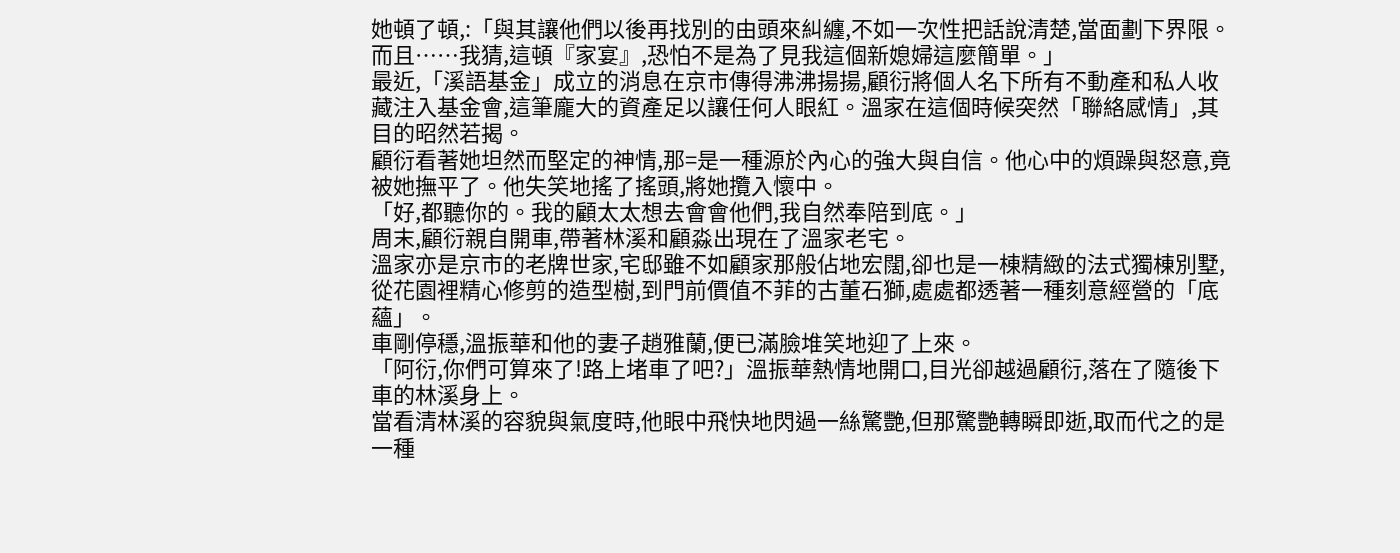她頓了頓,:「與其讓他們以後再找別的由頭來糾纏,不如一次性把話說清楚,當面劃下界限。而且……我猜,這頓『家宴』,恐怕不是為了見我這個新媳婦這麼簡單。」
最近,「溪語基金」成立的消息在京市傳得沸沸揚揚,顧衍將個人名下所有不動產和私人收藏注入基金會,這筆龐大的資產足以讓任何人眼紅。溫家在這個時候突然「聯絡感情」,其目的昭然若揭。
顧衍看著她坦然而堅定的神情,那=是一種源於內心的強大與自信。他心中的煩躁與怒意,竟被她撫平了。他失笑地搖了搖頭,將她攬入懷中。
「好,都聽你的。我的顧太太想去會會他們,我自然奉陪到底。」
周末,顧衍親自開車,帶著林溪和顧淼出現在了溫家老宅。
溫家亦是京市的老牌世家,宅邸雖不如顧家那般佔地宏闊,卻也是一棟精緻的法式獨棟別墅,從花園裡精心修剪的造型樹,到門前價值不菲的古董石獅,處處都透著一種刻意經營的「底蘊」。
車剛停穩,溫振華和他的妻子趙雅蘭,便已滿臉堆笑地迎了上來。
「阿衍,你們可算來了!路上堵車了吧?」溫振華熱情地開口,目光卻越過顧衍,落在了隨後下車的林溪身上。
當看清林溪的容貌與氣度時,他眼中飛快地閃過一絲驚艷,但那驚艷轉瞬即逝,取而代之的是一種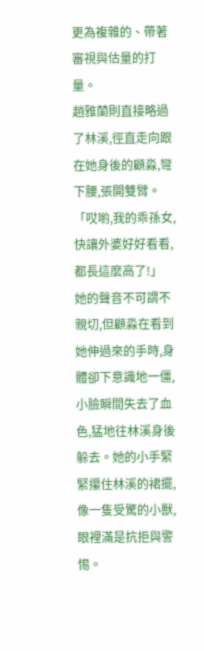更為複雜的、帶著審視與估量的打量。
趙雅蘭則直接略過了林溪,徑直走向跟在她身後的顧淼,彎下腰,張開雙臂。
「哎喲,我的乖孫女,快讓外婆好好看看,都長這麼高了!」
她的聲音不可謂不親切,但顧淼在看到她伸過來的手時,身體卻下意識地一僵,小臉瞬間失去了血色,猛地往林溪身後躲去。她的小手緊緊攥住林溪的裙擺,像一隻受驚的小獸,眼裡滿是抗拒與警惕。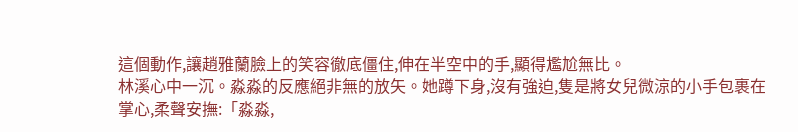這個動作,讓趙雅蘭臉上的笑容徹底僵住,伸在半空中的手,顯得尷尬無比。
林溪心中一沉。淼淼的反應絕非無的放矢。她蹲下身,沒有強迫,隻是將女兒微涼的小手包裹在掌心,柔聲安撫:「淼淼,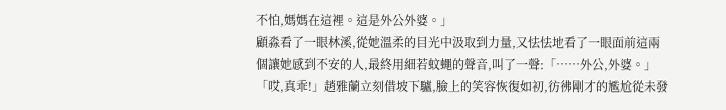不怕,媽媽在這裡。這是外公外婆。」
顧淼看了一眼林溪,從她溫柔的目光中汲取到力量,又怯怯地看了一眼面前這兩個讓她感到不安的人,最終用細若蚊蠅的聲音,叫了一聲:「……外公,外婆。」
「哎,真乖!」趙雅蘭立刻借坡下驢,臉上的笑容恢復如初,彷彿剛才的尷尬從未發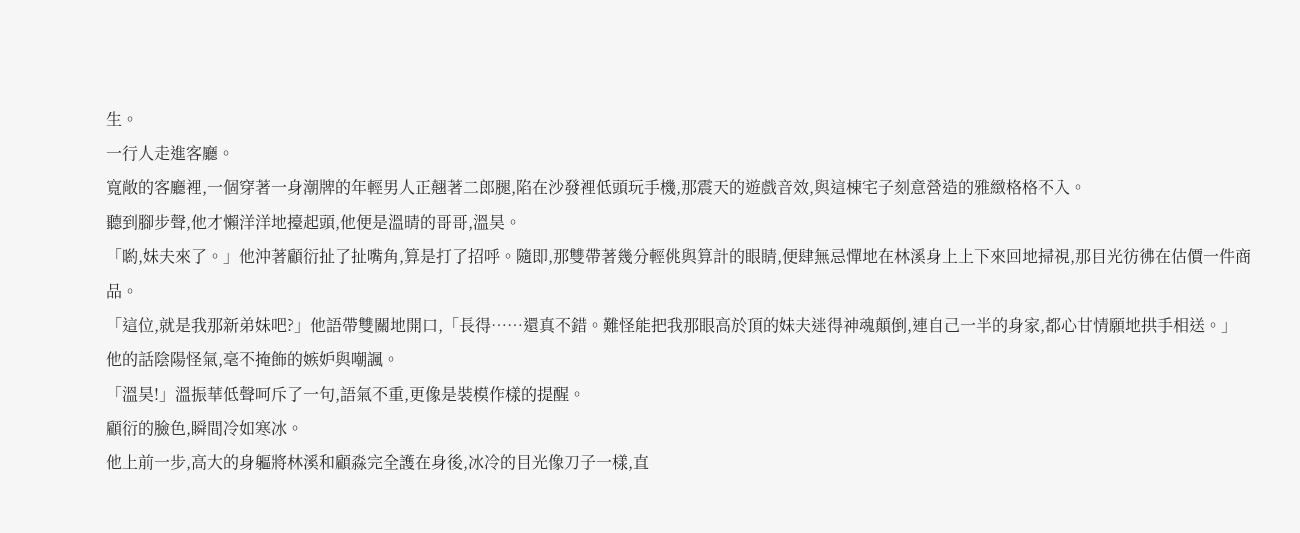生。
一行人走進客廳。
寬敞的客廳裡,一個穿著一身潮牌的年輕男人正翹著二郎腿,陷在沙發裡低頭玩手機,那震天的遊戲音效,與這棟宅子刻意營造的雅緻格格不入。
聽到腳步聲,他才懶洋洋地擡起頭,他便是溫晴的哥哥,溫昊。
「喲,妹夫來了。」他沖著顧衍扯了扯嘴角,算是打了招呼。隨即,那雙帶著幾分輕佻與算計的眼睛,便肆無忌憚地在林溪身上上下來回地掃視,那目光彷彿在估價一件商品。
「這位,就是我那新弟妹吧?」他語帶雙關地開口,「長得……還真不錯。難怪能把我那眼高於頂的妹夫迷得神魂顛倒,連自己一半的身家,都心甘情願地拱手相送。」
他的話陰陽怪氣,毫不掩飾的嫉妒與嘲諷。
「溫昊!」溫振華低聲呵斥了一句,語氣不重,更像是裝模作樣的提醒。
顧衍的臉色,瞬間冷如寒冰。
他上前一步,高大的身軀將林溪和顧淼完全護在身後,冰冷的目光像刀子一樣,直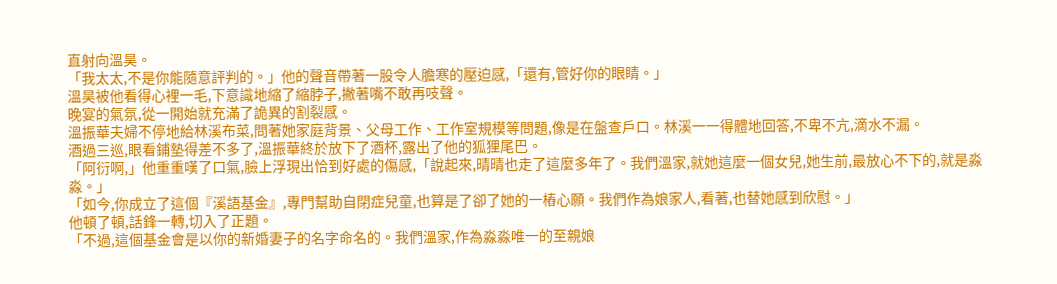直射向溫昊。
「我太太,不是你能隨意評判的。」他的聲音帶著一股令人膽寒的壓迫感,「還有,管好你的眼睛。」
溫昊被他看得心裡一毛,下意識地縮了縮脖子,撇著嘴不敢再吱聲。
晚宴的氣氛,從一開始就充滿了詭異的割裂感。
溫振華夫婦不停地給林溪布菜,問著她家庭背景、父母工作、工作室規模等問題,像是在盤查戶口。林溪一一得體地回答,不卑不亢,滴水不漏。
酒過三巡,眼看鋪墊得差不多了,溫振華終於放下了酒杯,露出了他的狐狸尾巴。
「阿衍啊,」他重重嘆了口氣,臉上浮現出恰到好處的傷感,「說起來,晴晴也走了這麼多年了。我們溫家,就她這麼一個女兒,她生前,最放心不下的,就是淼淼。」
「如今,你成立了這個『溪語基金』,專門幫助自閉症兒童,也算是了卻了她的一樁心願。我們作為娘家人,看著,也替她感到欣慰。」
他頓了頓,話鋒一轉,切入了正題。
「不過,這個基金會是以你的新婚妻子的名字命名的。我們溫家,作為淼淼唯一的至親娘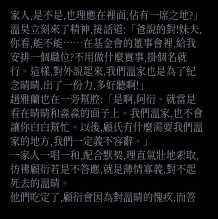家人,是不是,也理應在裡面,佔有一席之地?」
溫昊立刻來了精神,接話道:「爸說的對!妹夫,你看,能不能……在基金會的董事會裡,給我安排一個職位?不用做什麼實事,掛個名就行。這樣,對外說起來,我們溫家也是為了紀念晴晴,出了一份力,多好聽啊!」
趙雅蘭也在一旁幫腔:「是啊,阿衍。就當是看在晴晴和淼淼的面子上。我們溫家,也不會讓你白白幫忙。以後,顧氏有什麼需要我們溫家的地方,我們一定義不容辭。」
一家人一唱一和,配合默契,理直氣壯地索取,彷彿顧衍若是不答應,就是薄情寡義,對不起死去的溫晴。
他們吃定了,顧衍會因為對溫晴的愧疚,而答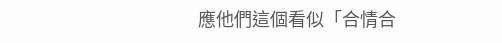應他們這個看似「合情合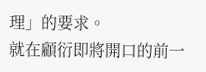理」的要求。
就在顧衍即將開口的前一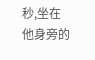秒,坐在他身旁的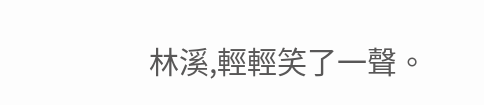林溪,輕輕笑了一聲。